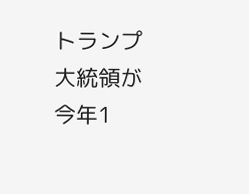トランプ大統領が今年1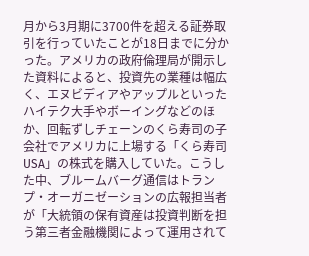月から3月期に3700件を超える証券取引を行っていたことが18日までに分かった。アメリカの政府倫理局が開示した資料によると、投資先の業種は幅広く、エヌビディアやアップルといったハイテク大手やボーイングなどのほか、回転ずしチェーンのくら寿司の子会社でアメリカに上場する「くら寿司USA」の株式を購入していた。こうした中、ブルームバーグ通信はトランプ・オーガニゼーションの広報担当者が「大統領の保有資産は投資判断を担う第三者金融機関によって運用されて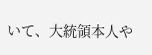いて、大統領本人や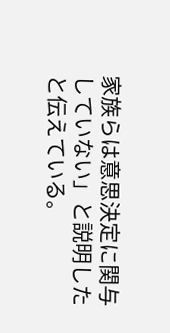家族らは意思決定に関与していない」と説明したと伝えている。